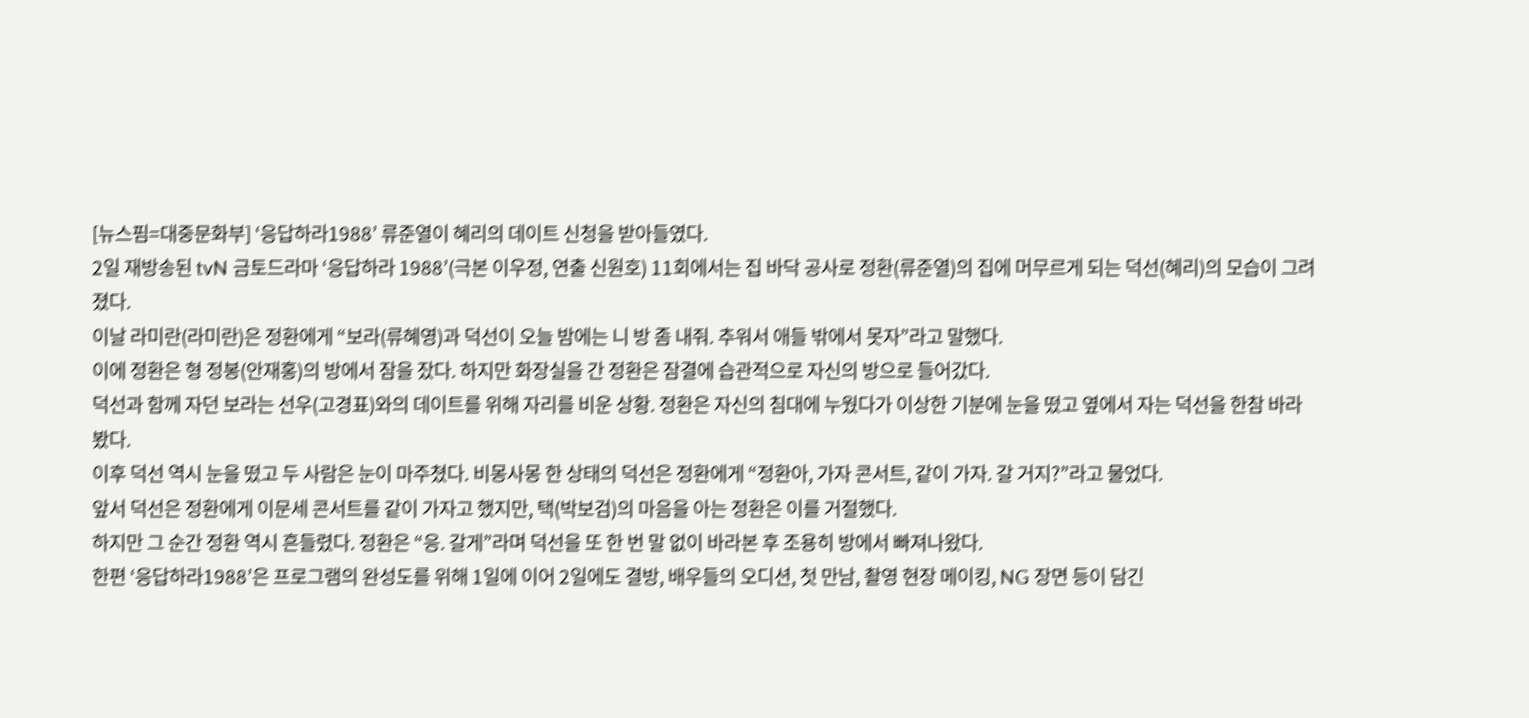[뉴스핌=대중문화부] ‘응답하라1988’ 류준열이 혜리의 데이트 신청을 받아들였다.
2일 재방송된 tvN 금토드라마 ‘응답하라 1988’(극본 이우정, 연출 신원호) 11회에서는 집 바닥 공사로 정환(류준열)의 집에 머무르게 되는 덕선(혜리)의 모습이 그려졌다.
이날 라미란(라미란)은 정환에게 “보라(류혜영)과 덕선이 오늘 밤에는 니 방 좀 내줘. 추워서 애들 밖에서 못자”라고 말했다.
이에 정환은 형 정봉(안재홍)의 방에서 잠을 잤다. 하지만 화장실을 간 정환은 잠결에 습관적으로 자신의 방으로 들어갔다.
덕선과 함께 자던 보라는 선우(고경표)와의 데이트를 위해 자리를 비운 상황. 정환은 자신의 침대에 누웠다가 이상한 기분에 눈을 떴고 옆에서 자는 덕선을 한참 바라봤다.
이후 덕선 역시 눈을 떴고 두 사람은 눈이 마주쳤다. 비몽사몽 한 상태의 덕선은 정환에게 “정환아, 가자 콘서트, 같이 가자. 갈 거지?”라고 물었다.
앞서 덕선은 정환에게 이문세 콘서트를 같이 가자고 했지만, 택(박보검)의 마음을 아는 정환은 이를 거절했다.
하지만 그 순간 정환 역시 흔들렸다. 정환은 “응. 갈게”라며 덕선을 또 한 번 말 없이 바라본 후 조용히 방에서 빠져나왔다.
한편 ‘응답하라1988’은 프로그램의 완성도를 위해 1일에 이어 2일에도 결방, 배우들의 오디션, 첫 만남, 촬영 현장 메이킹, NG 장면 등이 담긴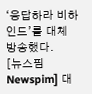‘응답하라 비하인드’를 대체 방송했다.
[뉴스핌 Newspim] 대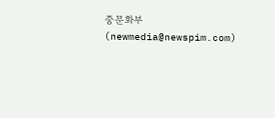중문화부(newmedia@newspim.com)